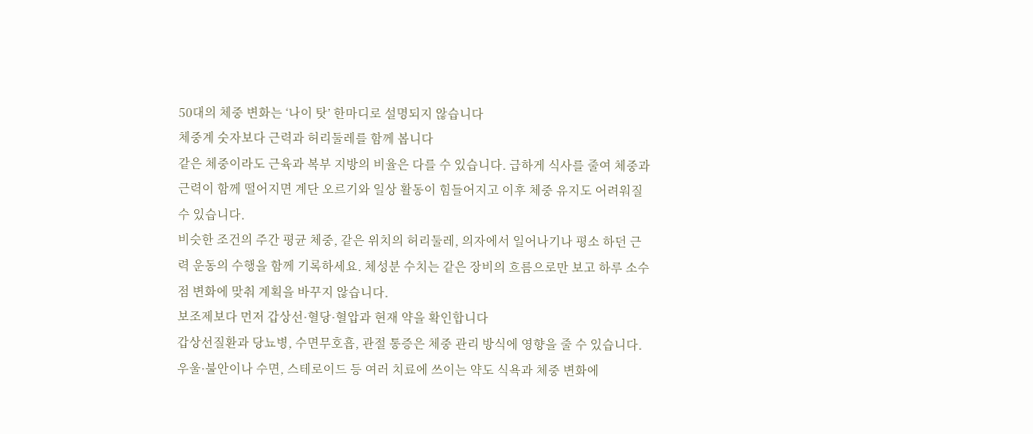50대의 체중 변화는 ‘나이 탓’ 한마디로 설명되지 않습니다
체중계 숫자보다 근력과 허리둘레를 함께 봅니다
같은 체중이라도 근육과 복부 지방의 비율은 다를 수 있습니다. 급하게 식사를 줄여 체중과 근력이 함께 떨어지면 계단 오르기와 일상 활동이 힘들어지고 이후 체중 유지도 어려워질 수 있습니다.
비슷한 조건의 주간 평균 체중, 같은 위치의 허리둘레, 의자에서 일어나기나 평소 하던 근력 운동의 수행을 함께 기록하세요. 체성분 수치는 같은 장비의 흐름으로만 보고 하루 소수점 변화에 맞춰 계획을 바꾸지 않습니다.
보조제보다 먼저 갑상선·혈당·혈압과 현재 약을 확인합니다
갑상선질환과 당뇨병, 수면무호흡, 관절 통증은 체중 관리 방식에 영향을 줄 수 있습니다. 우울·불안이나 수면, 스테로이드 등 여러 치료에 쓰이는 약도 식욕과 체중 변화에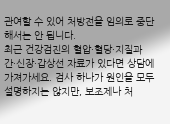관여할 수 있어 처방전을 임의로 중단해서는 안 됩니다.
최근 건강검진의 혈압·혈당·지질과 간·신장·갑상선 자료가 있다면 상담에 가져가세요. 검사 하나가 원인을 모두 설명하지는 않지만, 보조제나 처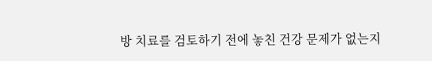방 치료를 검토하기 전에 놓친 건강 문제가 없는지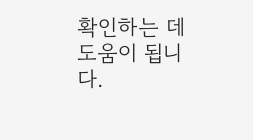확인하는 데 도움이 됩니다.